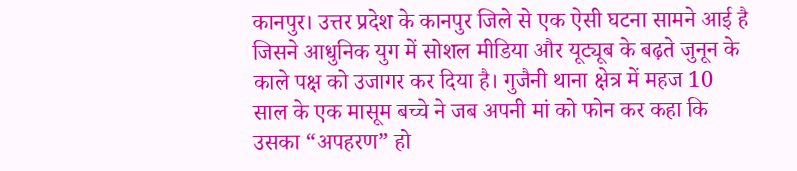कानपुर। उत्तर प्रदेश के कानपुर जिले से एक ऐसी घटना सामने आई है जिसने आधुनिक युग में सोशल मीडिया और यूट्यूब के बढ़ते जुनून के काले पक्ष को उजागर कर दिया है। गुजैनी थाना क्षेत्र में महज 10 साल के एक मासूम बच्चे ने जब अपनी मां को फोन कर कहा कि उसका “अपहरण” हो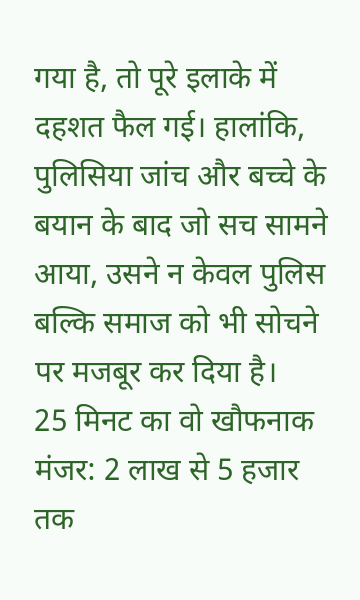गया है, तो पूरे इलाके में दहशत फैल गई। हालांकि, पुलिसिया जांच और बच्चे के बयान के बाद जो सच सामने आया, उसने न केवल पुलिस बल्कि समाज को भी सोचने पर मजबूर कर दिया है।
25 मिनट का वो खौफनाक मंजर: 2 लाख से 5 हजार तक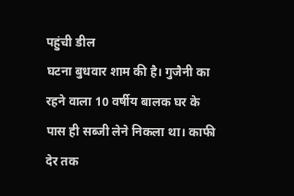पहुंची डील
घटना बुधवार शाम की है। गुजैनी का रहने वाला 10 वर्षीय बालक घर के पास ही सब्जी लेने निकला था। काफी देर तक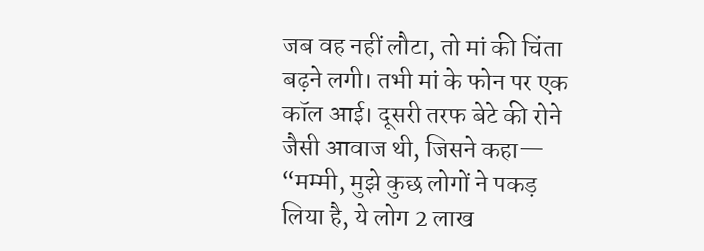जब वह नहीं लौटा, तो मां की चिंता बढ़ने लगी। तभी मां के फोन पर एक कॉल आई। दूसरी तरफ बेटे की रोने जैसी आवाज थी, जिसने कहा— “मम्मी, मुझे कुछ लोगों ने पकड़ लिया है, ये लोग 2 लाख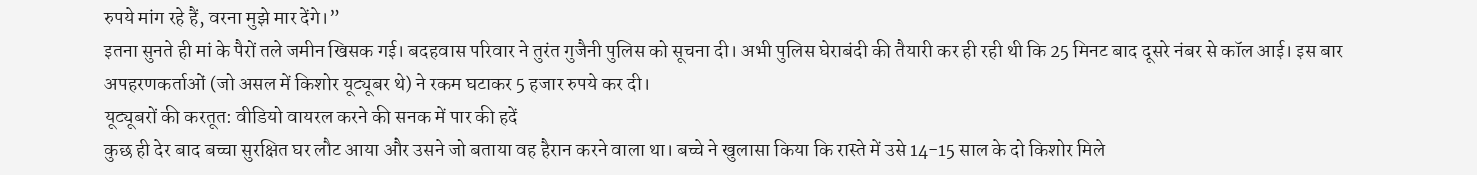रुपये मांग रहे हैं, वरना मुझे मार देंगे।”
इतना सुनते ही मां के पैरों तले जमीन खिसक गई। बदहवास परिवार ने तुरंत गुजैनी पुलिस को सूचना दी। अभी पुलिस घेराबंदी की तैयारी कर ही रही थी कि 25 मिनट बाद दूसरे नंबर से कॉल आई। इस बार अपहरणकर्ताओं (जो असल में किशोर यूट्यूबर थे) ने रकम घटाकर 5 हजार रुपये कर दी।
यूट्यूबरों की करतूत: वीडियो वायरल करने की सनक में पार की हदें
कुछ ही देर बाद बच्चा सुरक्षित घर लौट आया और उसने जो बताया वह हैरान करने वाला था। बच्चे ने खुलासा किया कि रास्ते में उसे 14-15 साल के दो किशोर मिले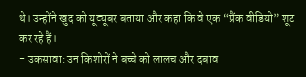थे। उन्होंने खुद को यूट्यूबर बताया और कहा कि वे एक “प्रैंक वीडियो” शूट कर रहे हैं।
- उकसावा: उन किशोरों ने बच्चे को लालच और दबाव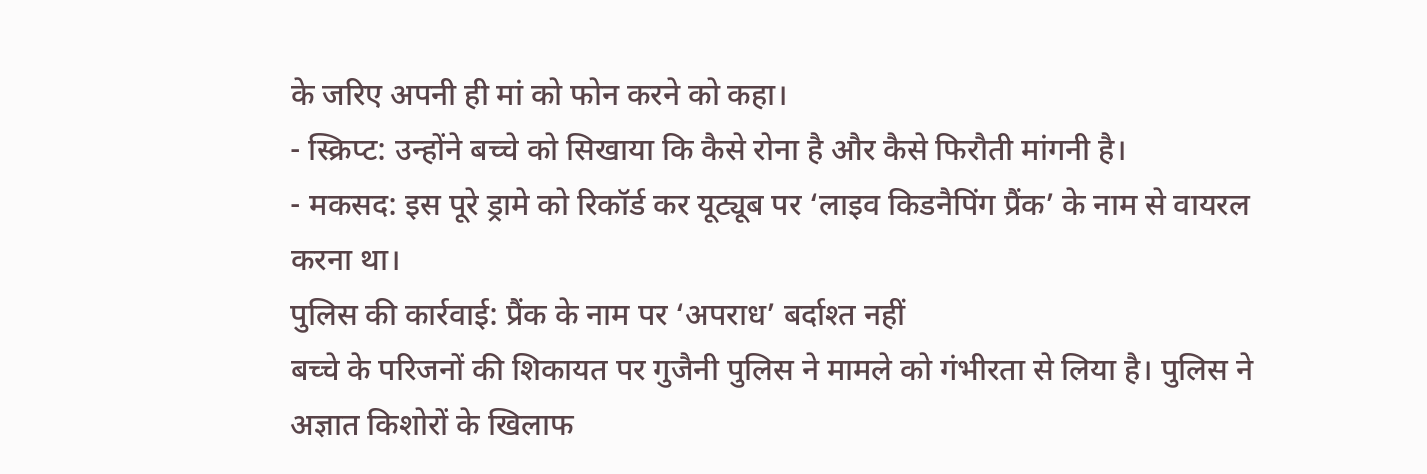के जरिए अपनी ही मां को फोन करने को कहा।
- स्क्रिप्ट: उन्होंने बच्चे को सिखाया कि कैसे रोना है और कैसे फिरौती मांगनी है।
- मकसद: इस पूरे ड्रामे को रिकॉर्ड कर यूट्यूब पर ‘लाइव किडनैपिंग प्रैंक’ के नाम से वायरल करना था।
पुलिस की कार्रवाई: प्रैंक के नाम पर ‘अपराध’ बर्दाश्त नहीं
बच्चे के परिजनों की शिकायत पर गुजैनी पुलिस ने मामले को गंभीरता से लिया है। पुलिस ने अज्ञात किशोरों के खिलाफ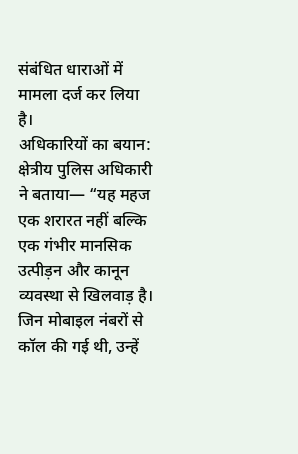संबंधित धाराओं में मामला दर्ज कर लिया है।
अधिकारियों का बयान: क्षेत्रीय पुलिस अधिकारी ने बताया— “यह महज एक शरारत नहीं बल्कि एक गंभीर मानसिक उत्पीड़न और कानून व्यवस्था से खिलवाड़ है। जिन मोबाइल नंबरों से कॉल की गई थी, उन्हें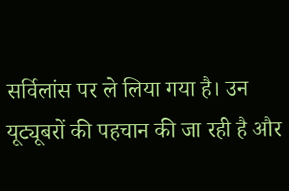सर्विलांस पर ले लिया गया है। उन यूट्यूबरों की पहचान की जा रही है और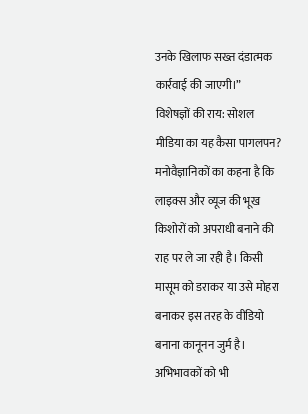उनके खिलाफ सख्त दंडात्मक कार्रवाई की जाएगी।”
विशेषज्ञों की राय: सोशल मीडिया का यह कैसा पागलपन?
मनोवैज्ञानिकों का कहना है कि लाइक्स और व्यूज की भूख किशोरों को अपराधी बनाने की राह पर ले जा रही है। किसी मासूम को डराकर या उसे मोहरा बनाकर इस तरह के वीडियो बनाना कानूनन जुर्म है। अभिभावकों को भी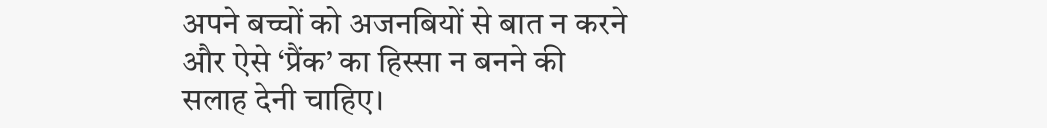अपने बच्चों को अजनबियों से बात न करने और ऐसे ‘प्रैंक’ का हिस्सा न बनने की सलाह देनी चाहिए।